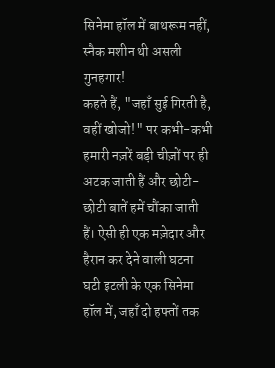सिनेमा हॉल में बाथरूम नहीं, स्नैक मशीन थी असली गुनहगार!
कहते हैं, "जहाँ सुई गिरती है, वहीं खोजो!" पर कभी-कभी हमारी नज़रें बड़ी चीज़ों पर ही अटक जाती हैं और छोटी-छोटी बातें हमें चौंका जाती हैं। ऐसी ही एक मज़ेदार और हैरान कर देने वाली घटना घटी इटली के एक सिनेमा हॉल में, जहाँ दो हफ्तों तक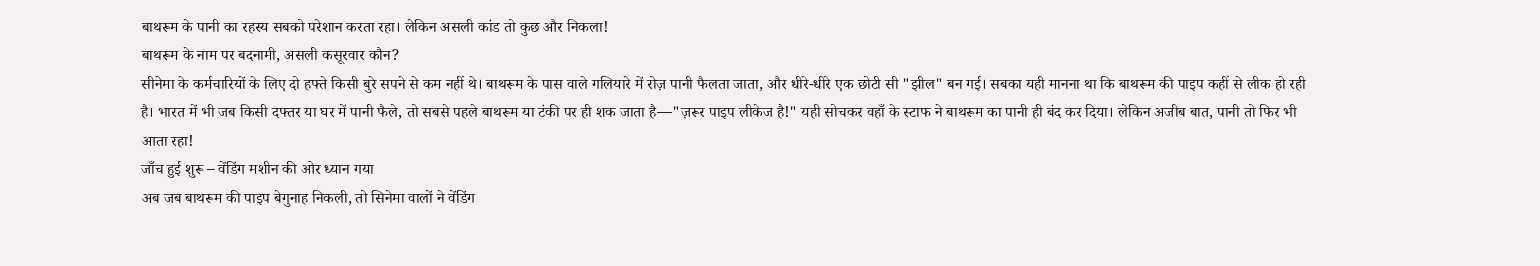बाथरूम के पानी का रहस्य सबको परेशान करता रहा। लेकिन असली कांड तो कुछ और निकला!
बाथरूम के नाम पर बदनामी, असली कसूरवार कौन?
सीनेमा के कर्मचारियों के लिए दो हफ्ते किसी बुरे सपने से कम नहीं थे। बाथरूम के पास वाले गलियारे में रोज़ पानी फैलता जाता, और धीरे-धीरे एक छोटी सी "झील" बन गई। सबका यही मानना था कि बाथरूम की पाइप कहीं से लीक हो रही है। भारत में भी जब किसी दफ्तर या घर में पानी फैले, तो सबसे पहले बाथरूम या टंकी पर ही शक जाता है—"ज़रूर पाइप लीकेज है!" यही सोचकर वहाँ के स्टाफ ने बाथरूम का पानी ही बंद कर दिया। लेकिन अजीब बात, पानी तो फिर भी आता रहा!
जाँच हुई शुरू – वेंडिंग मशीन की ओर ध्यान गया
अब जब बाथरूम की पाइप बेगुनाह निकली, तो सिनेमा वालों ने वेंडिंग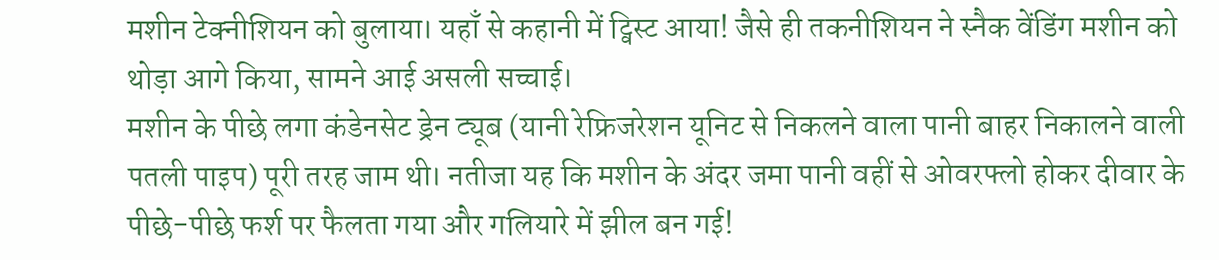मशीन टेक्नीशियन को बुलाया। यहाँ से कहानी में ट्विस्ट आया! जैसे ही तकनीशियन ने स्नैक वेंडिंग मशीन को थोड़ा आगे किया, सामने आई असली सच्चाई।
मशीन के पीछे लगा कंडेनसेट ड्रेन ट्यूब (यानी रेफ्रिजरेशन यूनिट से निकलने वाला पानी बाहर निकालने वाली पतली पाइप) पूरी तरह जाम थी। नतीजा यह कि मशीन के अंदर जमा पानी वहीं से ओवरफ्लो होकर दीवार के पीछे-पीछे फर्श पर फैलता गया और गलियारे में झील बन गई!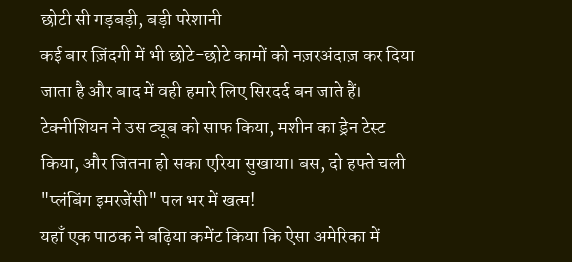छोटी सी गड़बड़ी, बड़ी परेशानी
कई बार ज़िंदगी में भी छोटे-छोटे कामों को नज़रअंदाज़ कर दिया जाता है और बाद में वही हमारे लिए सिरदर्द बन जाते हैं। टेक्नीशियन ने उस ट्यूब को साफ किया, मशीन का ड्रेन टेस्ट किया, और जितना हो सका एरिया सुखाया। बस, दो हफ्ते चली "प्लंबिंग इमरजेंसी" पल भर में खत्म!
यहाँ एक पाठक ने बढ़िया कमेंट किया कि ऐसा अमेरिका में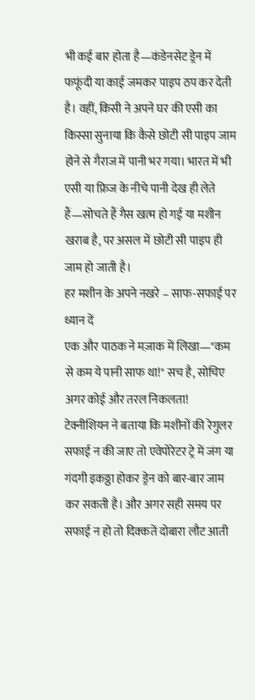भी कई बार होता है—कंडेनसेट ड्रेन में फफूंदी या काई जमकर पाइप ठप कर देती है। वहीं, किसी ने अपने घर की एसी का किस्सा सुनाया कि कैसे छोटी सी पाइप जाम होने से गैराज में पानी भर गया। भारत में भी एसी या फ्रिज के नीचे पानी देख ही लेते हैं—सोचते हैं गैस खत्म हो गई या मशीन खराब है, पर असल में छोटी सी पाइप ही जाम हो जाती है।
हर मशीन के अपने नखरे – साफ-सफाई पर ध्यान दें
एक और पाठक ने मज़ाक में लिखा—"कम से कम ये पानी साफ था!" सच है, सोचिए अगर कोई और तरल निकलता!
टेक्नीशियन ने बताया कि मशीनों की रेगुलर सफाई न की जाए तो एवेपोरेटर ट्रे में जंग या गंदगी इकठ्ठा होकर ड्रेन को बार-बार जाम कर सकती है। और अगर सही समय पर सफाई न हो तो दिक्कतें दोबारा लौट आती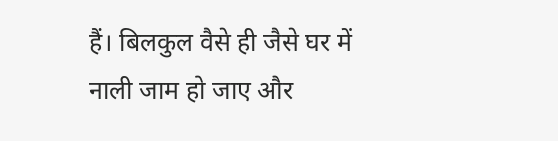हैं। बिलकुल वैसे ही जैसे घर में नाली जाम हो जाए और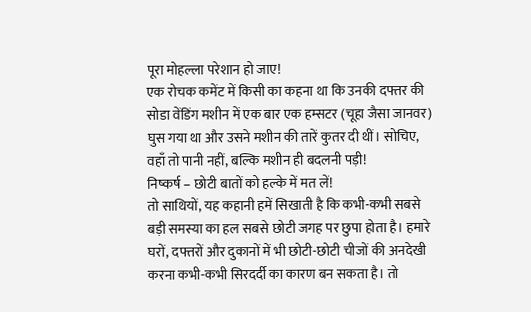पूरा मोहल्ला परेशान हो जाए!
एक रोचक कमेंट में किसी का कहना था कि उनकी दफ्तर की सोडा वेंडिंग मशीन में एक बार एक हम्सटर (चूहा जैसा जानवर) घुस गया था और उसने मशीन की तारें कुतर दी थीं। सोचिए, वहाँ तो पानी नहीं, बल्कि मशीन ही बदलनी पड़ी!
निष्कर्ष – छोटी बातों को हल्के में मत लें!
तो साथियों, यह कहानी हमें सिखाती है कि कभी-कभी सबसे बड़ी समस्या का हल सबसे छोटी जगह पर छुपा होता है। हमारे घरों, दफ्तरों और दुकानों में भी छोटी-छोटी चीजों की अनदेखी करना कभी-कभी सिरदर्दी का कारण बन सकता है। तो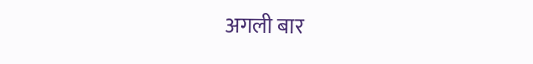अगली बार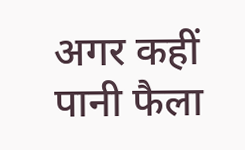अगर कहीं पानी फैला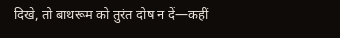दिखे, तो बाथरूम को तुरंत दोष न दें—कहीं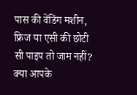पास की वेंडिंग मशीन, फ्रिज या एसी की छोटी सी पाइप तो जाम नहीं?
क्या आपके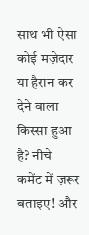साथ भी ऐसा कोई मज़ेदार या हैरान कर देने वाला किस्सा हुआ है? नीचे कमेंट में ज़रूर बताइए! और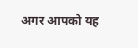अगर आपको यह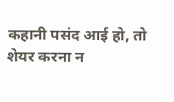कहानी पसंद आई हो, तो शेयर करना न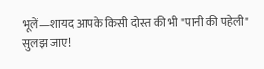भूलें—शायद आपके किसी दोस्त की भी "पानी की पहेली" सुलझ जाए!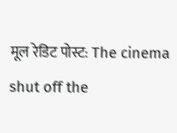मूल रेडिट पोस्ट: The cinema shut off the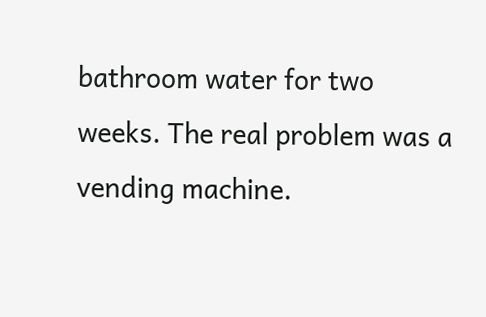bathroom water for two weeks. The real problem was a vending machine.